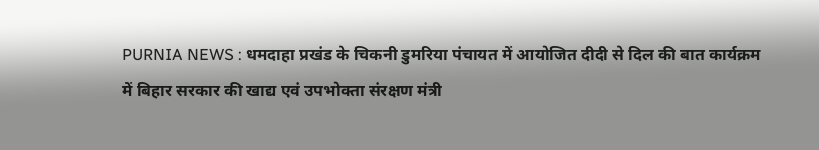PURNIA NEWS : धमदाहा प्रखंड के चिकनी डुमरिया पंचायत में आयोजित दीदी से दिल की बात कार्यक्रम में बिहार सरकार की खाद्य एवं उपभोक्ता संरक्षण मंत्री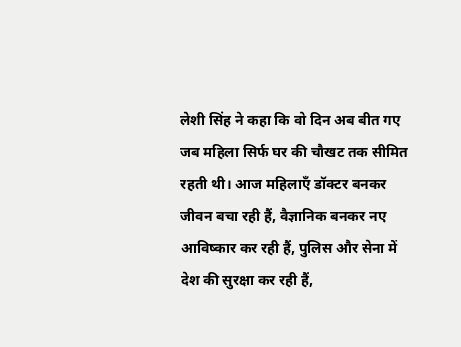लेशी सिंह ने कहा कि वो दिन अब बीत गए जब महिला सिर्फ घर की चौखट तक सीमित रहती थी। आज महिलाएँ डॉक्टर बनकर जीवन बचा रही हैं, वैज्ञानिक बनकर नए आविष्कार कर रही हैं, पुलिस और सेना में देश की सुरक्षा कर रही हैं,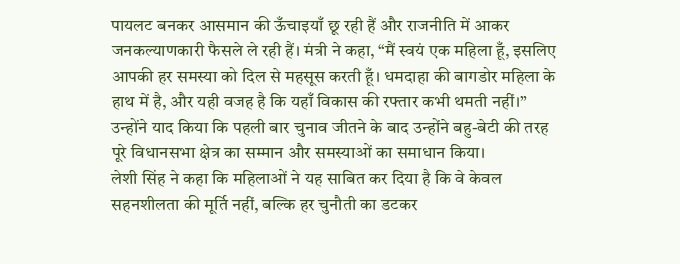पायलट बनकर आसमान की ऊँचाइयाँ छू रही हैं और राजनीति में आकर जनकल्याणकारी फैसले ले रही हैं। मंत्री ने कहा, “मैं स्वयं एक महिला हूँ, इसलिए आपकी हर समस्या को दिल से महसूस करती हूँ। धमदाहा की बागडोर महिला के हाथ में है, और यही वजह है कि यहाँ विकास की रफ्तार कभी थमती नहीं।” उन्होंने याद किया कि पहली बार चुनाव जीतने के बाद उन्होंने बहु-बेटी की तरह पूरे विधानसभा क्षेत्र का सम्मान और समस्याओं का समाधान किया।
लेशी सिंह ने कहा कि महिलाओं ने यह साबित कर दिया है कि वे केवल सहनशीलता की मूर्ति नहीं, बल्कि हर चुनौती का डटकर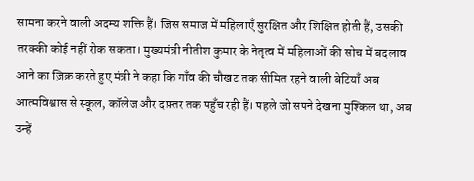सामना करने वाली अदम्य शक्ति हैं। जिस समाज में महिलाएँ सुरक्षित और शिक्षित होती हैं, उसकी तरक्की कोई नहीं रोक सकता। मुख्यमंत्री नीतीश कुमार के नेतृत्व में महिलाओं की सोच में बदलाव आने का ज़िक्र करते हुए मंत्री ने कहा कि गाँव की चौखट तक सीमित रहने वाली बेटियाँ अब आत्मविश्वास से स्कूल, कॉलेज और दफ़्तर तक पहुँच रही हैं। पहले जो सपने देखना मुश्किल था, अब उन्हें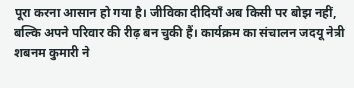पूरा करना आसान हो गया है। जीविका दीदियाँ अब किसी पर बोझ नहीं, बल्कि अपने परिवार की रीढ़ बन चुकी हैं। कार्यक्रम का संचालन जदयू नेत्री शबनम कुमारी ने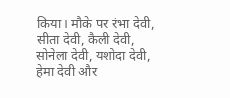किया। मौके पर रंभा देवी, सीता देवी, कैली देवी, सोनेला देवी, यशोदा देवी, हेमा देवी और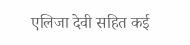एलिजा देवी सहित कई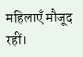महिलाएँ मौजूद रहीं।